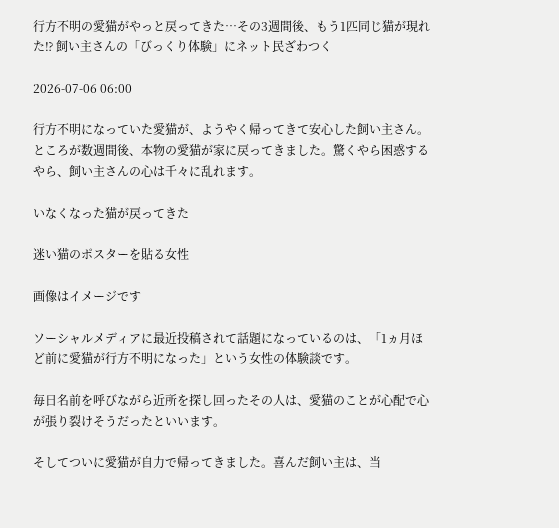行方不明の愛猫がやっと戻ってきた…その3週間後、もう1匹同じ猫が現れた⁉ 飼い主さんの「びっくり体験」にネット民ざわつく

2026-07-06 06:00

行方不明になっていた愛猫が、ようやく帰ってきて安心した飼い主さん。ところが数週間後、本物の愛猫が家に戻ってきました。驚くやら困惑するやら、飼い主さんの心は千々に乱れます。

いなくなった猫が戻ってきた

迷い猫のポスターを貼る女性

画像はイメージです

ソーシャルメディアに最近投稿されて話題になっているのは、「1ヵ月ほど前に愛猫が行方不明になった」という女性の体験談です。

毎日名前を呼びながら近所を探し回ったその人は、愛猫のことが心配で心が張り裂けそうだったといいます。

そしてついに愛猫が自力で帰ってきました。喜んだ飼い主は、当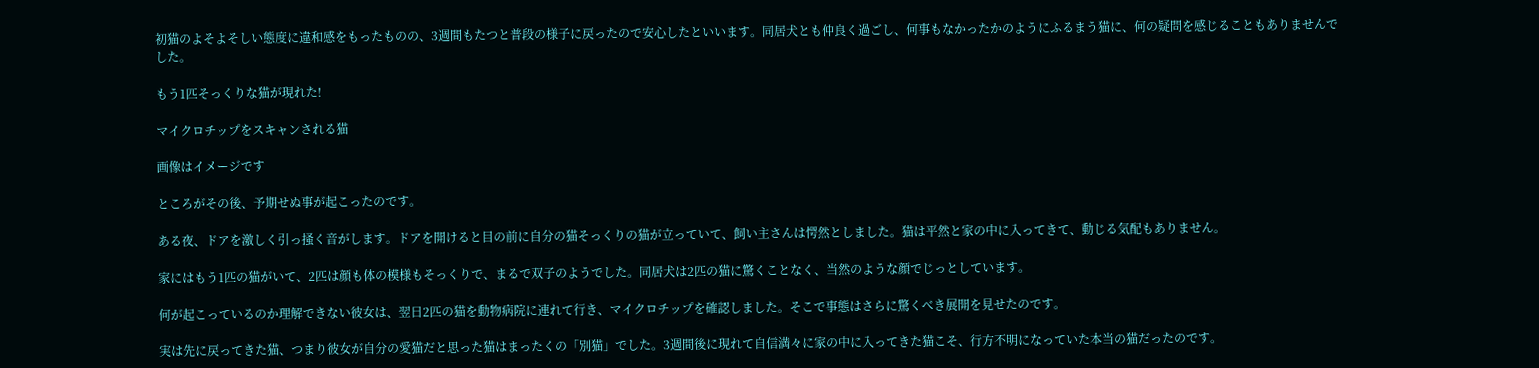初猫のよそよそしい態度に違和感をもったものの、3週間もたつと普段の様子に戻ったので安心したといいます。同居犬とも仲良く過ごし、何事もなかったかのようにふるまう猫に、何の疑問を感じることもありませんでした。

もう1匹そっくりな猫が現れた!

マイクロチップをスキャンされる猫

画像はイメージです

ところがその後、予期せぬ事が起こったのです。

ある夜、ドアを激しく引っ掻く音がします。ドアを開けると目の前に自分の猫そっくりの猫が立っていて、飼い主さんは愕然としました。猫は平然と家の中に入ってきて、動じる気配もありません。

家にはもう1匹の猫がいて、2匹は顔も体の模様もそっくりで、まるで双子のようでした。同居犬は2匹の猫に驚くことなく、当然のような顔でじっとしています。

何が起こっているのか理解できない彼女は、翌日2匹の猫を動物病院に連れて行き、マイクロチップを確認しました。そこで事態はさらに驚くべき展開を見せたのです。

実は先に戻ってきた猫、つまり彼女が自分の愛猫だと思った猫はまったくの「別猫」でした。3週間後に現れて自信満々に家の中に入ってきた猫こそ、行方不明になっていた本当の猫だったのです。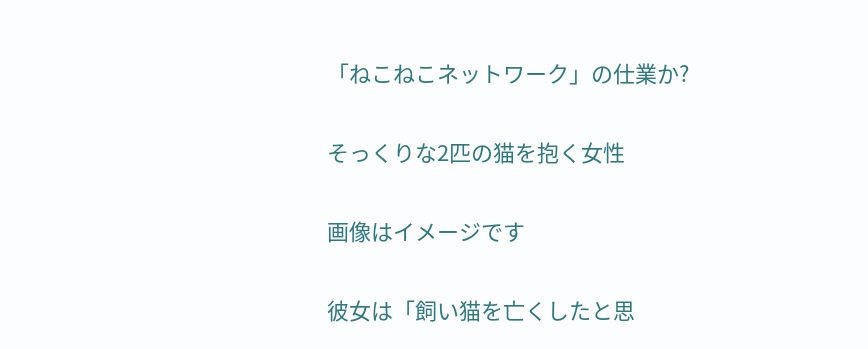「ねこねこネットワーク」の仕業か?

そっくりな2匹の猫を抱く女性

画像はイメージです

彼女は「飼い猫を亡くしたと思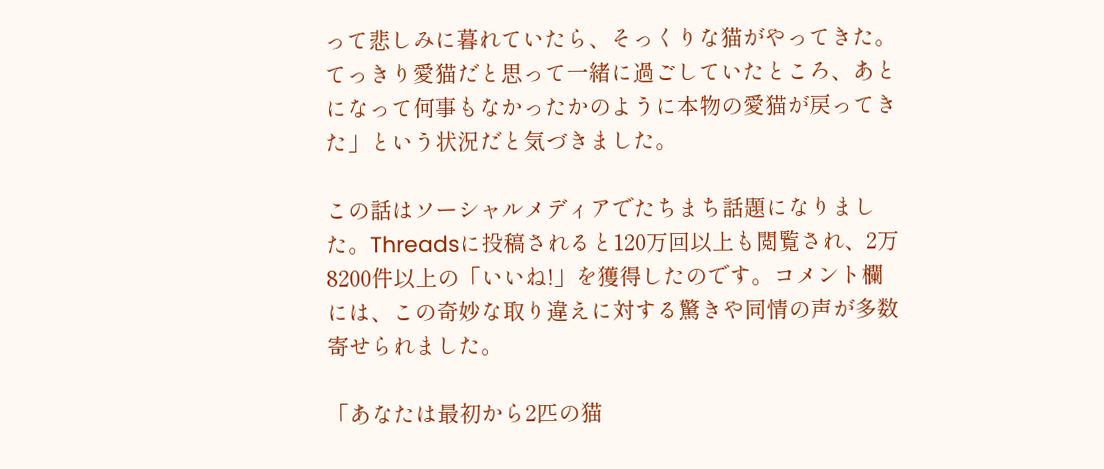って悲しみに暮れていたら、そっくりな猫がやってきた。てっきり愛猫だと思って一緒に過ごしていたところ、あとになって何事もなかったかのように本物の愛猫が戻ってきた」という状況だと気づきました。

この話はソーシャルメディアでたちまち話題になりました。Threadsに投稿されると120万回以上も閲覧され、2万8200件以上の「いいね!」を獲得したのです。コメント欄には、この奇妙な取り違えに対する驚きや同情の声が多数寄せられました。

「あなたは最初から2匹の猫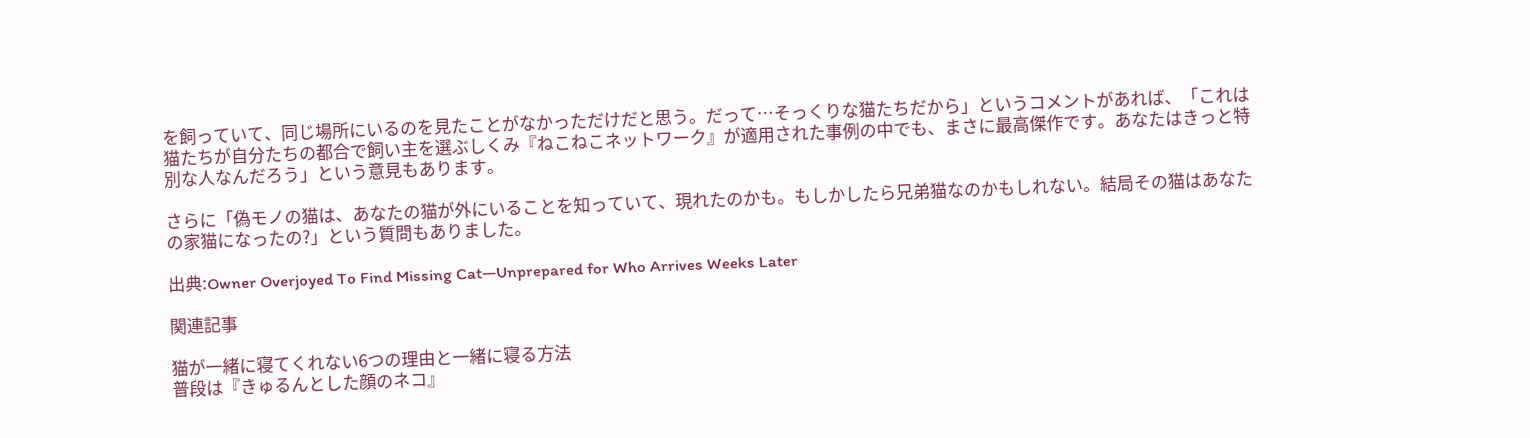を飼っていて、同じ場所にいるのを見たことがなかっただけだと思う。だって…そっくりな猫たちだから」というコメントがあれば、「これは猫たちが自分たちの都合で飼い主を選ぶしくみ『ねこねこネットワーク』が適用された事例の中でも、まさに最高傑作です。あなたはきっと特別な人なんだろう」という意見もあります。

さらに「偽モノの猫は、あなたの猫が外にいることを知っていて、現れたのかも。もしかしたら兄弟猫なのかもしれない。結局その猫はあなたの家猫になったの?」という質問もありました。

出典:Owner Overjoyed To Find Missing Cat—Unprepared for Who Arrives Weeks Later

関連記事

猫が一緒に寝てくれない6つの理由と一緒に寝る方法
普段は『きゅるんとした顔のネコ』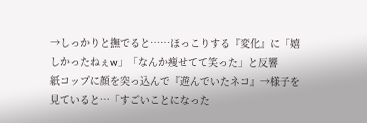→しっかりと撫でると……ほっこりする『変化』に「嬉しかったねぇw」「なんか痩せてて笑った」と反響
紙コップに顔を突っ込んで『遊んでいたネコ』→様子を見ていると…「すごいことになった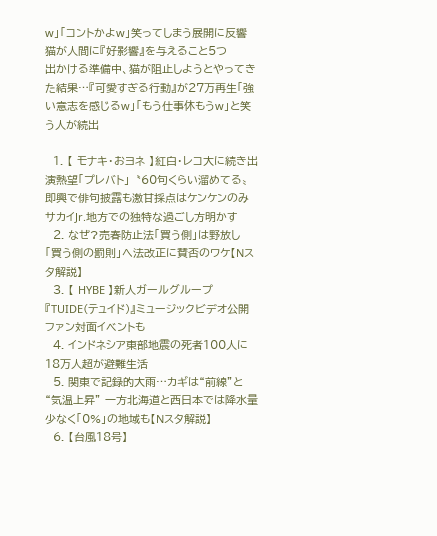w」「コントかよw」笑ってしまう展開に反響
猫が人間に『好影響』を与えること5つ
出かける準備中、猫が阻止しようとやってきた結果…『可愛すぎる行動』が27万再生「強い意志を感じるw」「もう仕事休もうw」と笑う人が続出

  1. 【 モナキ・おヨネ 】紅白・レコ大に続き出演熱望「プレバト」〝60句くらい溜めてる〟即興で俳句披露も激甘採点はケンケンのみ サカイJr.地方での独特な過ごし方明かす
  2. なぜ?売春防止法「買う側」は野放し 「買う側の罰則」へ法改正に賛否のワケ【Nスタ解説】
  3. 【 HYBE 】新人ガールグループ『TUIDE(テュイド)』ミュージックビデオ公開 ファン対面イベントも
  4. インドネシア東部地震の死者100人に 18万人超が避難生活
  5. 関東で記録的大雨…カギは“前線”と“気温上昇” 一方北海道と西日本では降水量少なく「0%」の地域も【Nスタ解説】
  6. 【台風18号】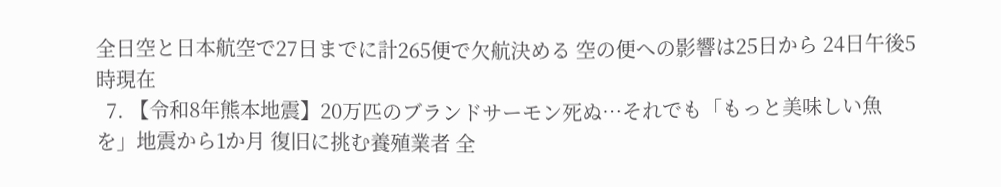全日空と日本航空で27日までに計265便で欠航決める 空の便への影響は25日から 24日午後5時現在
  7. 【令和8年熊本地震】20万匹のブランドサーモン死ぬ…それでも「もっと美味しい魚を」地震から1か月 復旧に挑む養殖業者 全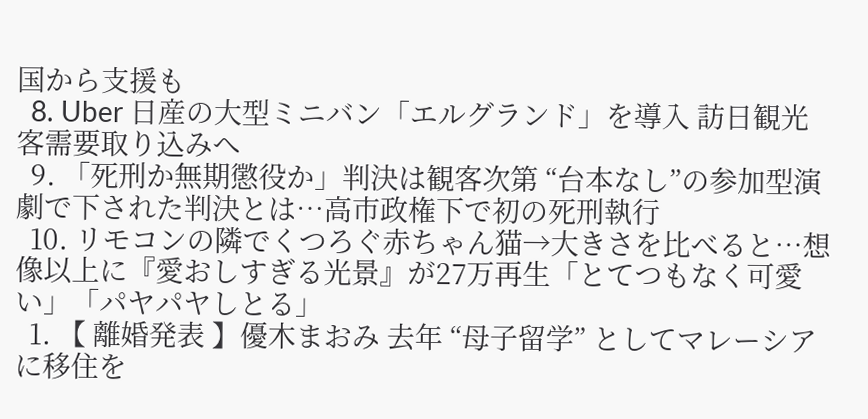国から支援も
  8. Uber 日産の大型ミニバン「エルグランド」を導入 訪日観光客需要取り込みへ
  9. 「死刑か無期懲役か」判決は観客次第 “台本なし”の参加型演劇で下された判決とは…高市政権下で初の死刑執行
  10. リモコンの隣でくつろぐ赤ちゃん猫→大きさを比べると…想像以上に『愛おしすぎる光景』が27万再生「とてつもなく可愛い」「パヤパヤしとる」
  1. 【 離婚発表 】優木まおみ 去年 “母子留学” としてマレーシアに移住を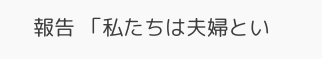報告 「私たちは夫婦とい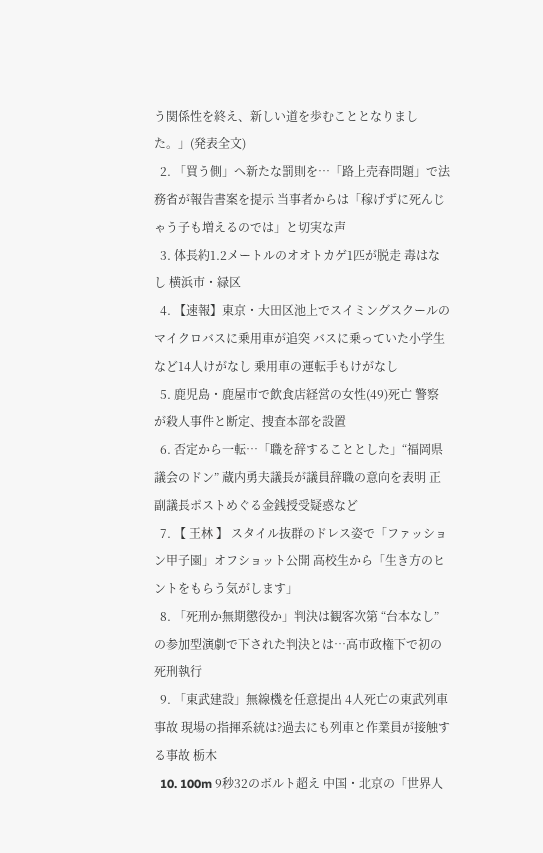う関係性を終え、新しい道を歩むこととなりました。」(発表全文)
  2. 「買う側」へ新たな罰則を…「路上売春問題」で法務省が報告書案を提示 当事者からは「稼げずに死んじゃう子も増えるのでは」と切実な声
  3. 体長約1.2メートルのオオトカゲ1匹が脱走 毒はなし 横浜市・緑区
  4. 【速報】東京・大田区池上でスイミングスクールのマイクロバスに乗用車が追突 バスに乗っていた小学生など14人けがなし 乗用車の運転手もけがなし
  5. 鹿児島・鹿屋市で飲食店経営の女性(49)死亡 警察が殺人事件と断定、捜査本部を設置
  6. 否定から一転…「職を辞することとした」“福岡県議会のドン” 蔵内勇夫議長が議員辞職の意向を表明 正副議長ポストめぐる金銭授受疑惑など
  7. 【 王林 】 スタイル抜群のドレス姿で「ファッション甲子園」オフショット公開 高校生から「生き方のヒントをもらう気がします」
  8. 「死刑か無期懲役か」判決は観客次第 “台本なし”の参加型演劇で下された判決とは…高市政権下で初の死刑執行
  9. 「東武建設」無線機を任意提出 4人死亡の東武列車事故 現場の指揮系統は?過去にも列車と作業員が接触する事故 栃木
  10. 100m 9秒32のボルト超え 中国・北京の「世界人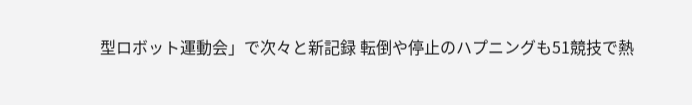型ロボット運動会」で次々と新記録 転倒や停止のハプニングも51競技で熱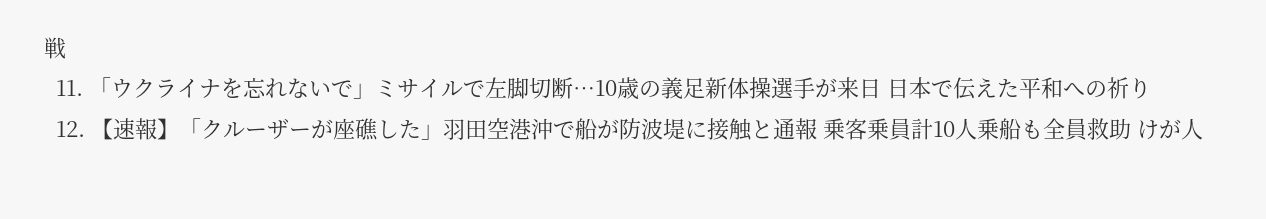戦
  11. 「ウクライナを忘れないで」ミサイルで左脚切断…10歳の義足新体操選手が来日 日本で伝えた平和への祈り
  12. 【速報】「クルーザーが座礁した」羽田空港沖で船が防波堤に接触と通報 乗客乗員計10人乗船も全員救助 けが人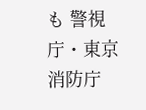も 警視庁・東京消防庁